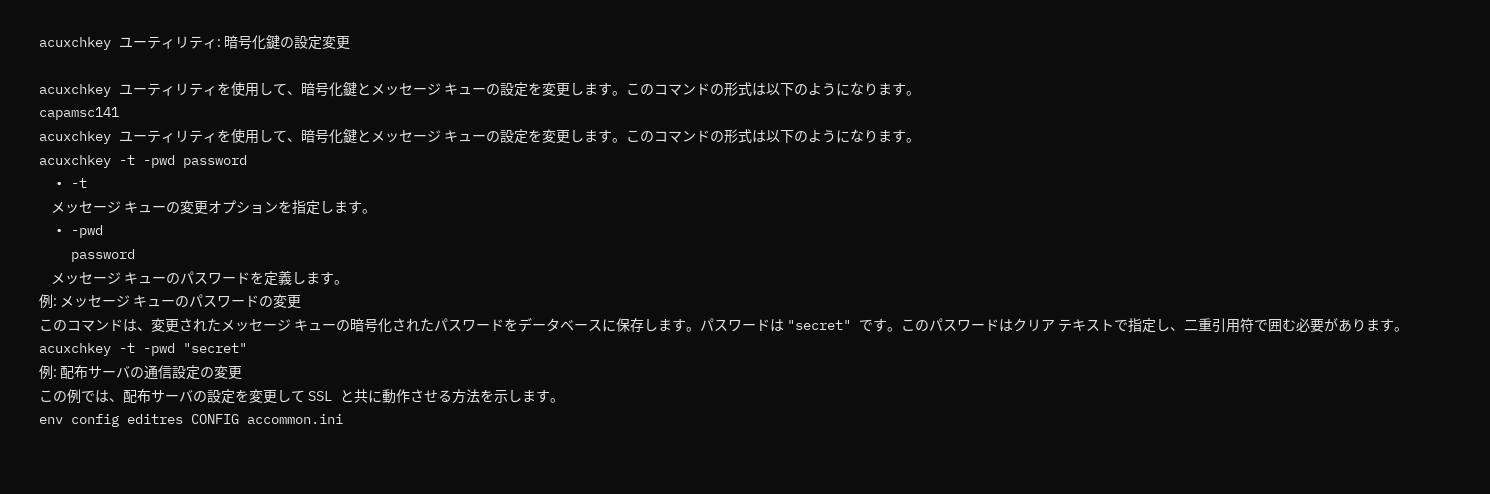acuxchkey ユーティリティ: 暗号化鍵の設定変更

acuxchkey ユーティリティを使用して、暗号化鍵とメッセージ キューの設定を変更します。このコマンドの形式は以下のようになります。
capamsc141
acuxchkey ユーティリティを使用して、暗号化鍵とメッセージ キューの設定を変更します。このコマンドの形式は以下のようになります。
acuxchkey -t -pwd password
  • -t
    メッセージ キューの変更オプションを指定します。
  • -pwd
    password
    メッセージ キューのパスワードを定義します。
例: メッセージ キューのパスワードの変更
このコマンドは、変更されたメッセージ キューの暗号化されたパスワードをデータベースに保存します。パスワードは "secret" です。このパスワードはクリア テキストで指定し、二重引用符で囲む必要があります。
acuxchkey -t -pwd "secret"
例: 配布サーバの通信設定の変更
この例では、配布サーバの設定を変更して SSL と共に動作させる方法を示します。
env config editres CONFIG accommon.ini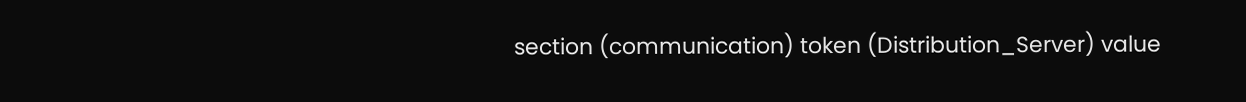section (communication) token (Distribution_Server) value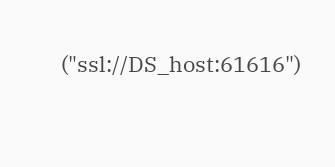("ssl://DS_host:61616")